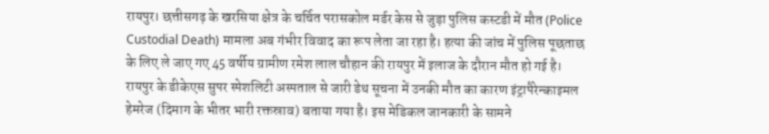रायपुर। छत्तीसगढ़ के खरसिया क्षेत्र के चर्चित परासकोल मर्डर केस से जुड़ा पुलिस कस्टडी में मौत (Police Custodial Death) मामला अब गंभीर विवाद का रूप लेता जा रहा है। हत्या की जांच में पुलिस पूछताछ के लिए ले जाए गए 45 वर्षीय ग्रामीण रमेश लाल चौहान की रायपुर में इलाज के दौरान मौत हो गई है।
रायपुर के डीकेएस सुपर स्पेशलिटी अस्पताल से जारी डेथ सूचना में उनकी मौत का कारण इंट्रापैरेन्काइमल हेमरेज (दिमाग के भीतर भारी रक्तस्राव) बताया गया है। इस मेडिकल जानकारी के सामने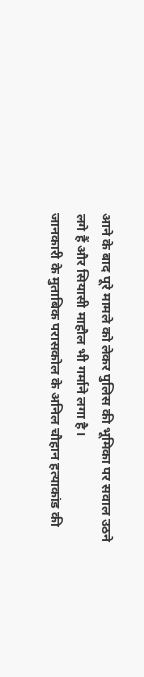आने के बाद पूरे मामले को लेकर पुलिस की भूमिका पर सवाल उठने लगे हैं और सियासी माहौल भी गर्माने लगा है।
जानकारी के मुताबिक परासकोल के अनिल चौहान हत्याकांड की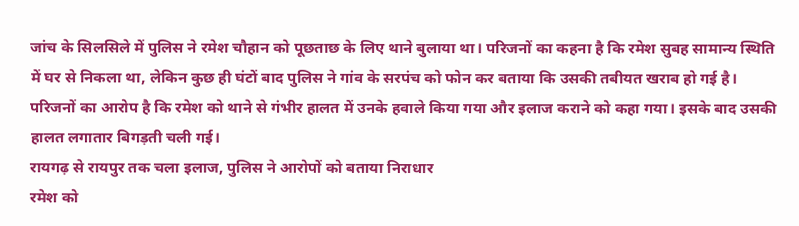जांच के सिलसिले में पुलिस ने रमेश चौहान को पूछताछ के लिए थाने बुलाया था। परिजनों का कहना है कि रमेश सुबह सामान्य स्थिति में घर से निकला था, लेकिन कुछ ही घंटों बाद पुलिस ने गांव के सरपंच को फोन कर बताया कि उसकी तबीयत खराब हो गई है।
परिजनों का आरोप है कि रमेश को थाने से गंभीर हालत में उनके हवाले किया गया और इलाज कराने को कहा गया। इसके बाद उसकी हालत लगातार बिगड़ती चली गई।
रायगढ़ से रायपुर तक चला इलाज, पुलिस ने आरोपों को बताया निराधार
रमेश को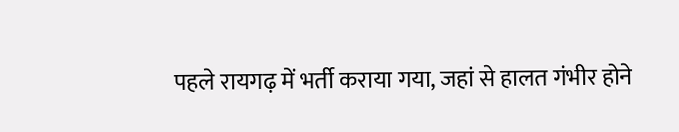पहले रायगढ़ में भर्ती कराया गया, जहां से हालत गंभीर होने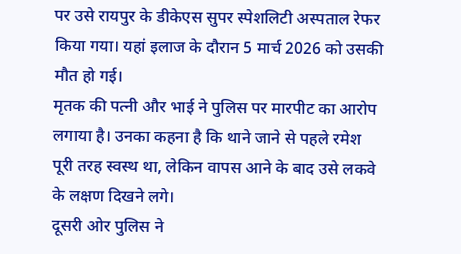पर उसे रायपुर के डीकेएस सुपर स्पेशलिटी अस्पताल रेफर किया गया। यहां इलाज के दौरान 5 मार्च 2026 को उसकी मौत हो गई।
मृतक की पत्नी और भाई ने पुलिस पर मारपीट का आरोप लगाया है। उनका कहना है कि थाने जाने से पहले रमेश पूरी तरह स्वस्थ था, लेकिन वापस आने के बाद उसे लकवे के लक्षण दिखने लगे।
दूसरी ओर पुलिस ने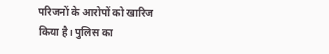परिजनों के आरोपों को खारिज किया है। पुलिस का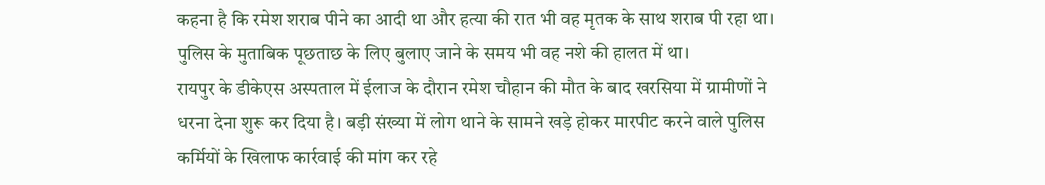कहना है कि रमेश शराब पीने का आदी था और हत्या की रात भी वह मृतक के साथ शराब पी रहा था। पुलिस के मुताबिक पूछताछ के लिए बुलाए जाने के समय भी वह नशे की हालत में था।
रायपुर के डीकेएस अस्पताल में ईलाज के दौरान रमेश चौहान की मौत के बाद खरसिया में ग्रामीणों ने धरना देना शुरू कर दिया है। बड़ी संख्या में लोग थाने के सामने खड़े होकर मारपीट करने वाले पुलिस कर्मियों के खिलाफ कार्रवाई की मांग कर रहे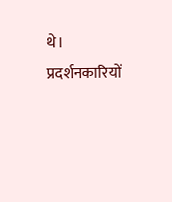थे। प्रदर्शनकारियों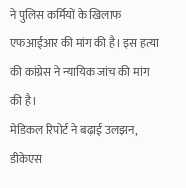ने पुलिस कर्मियों के खिलाफ एफआईआर की मांग की है। इस हत्या की कांग्रेस ने न्यायिक जांच की मांग की है।
मेडिकल रिपोर्ट ने बढ़ाई उलझन,
डीकेएस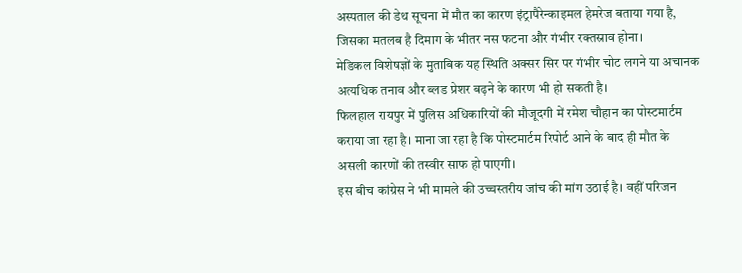अस्पताल की डेथ सूचना में मौत का कारण इंट्रापैरेन्काइमल हेमरेज बताया गया है, जिसका मतलब है दिमाग के भीतर नस फटना और गंभीर रक्तस्राव होना।
मेडिकल विशेषज्ञों के मुताबिक यह स्थिति अक्सर सिर पर गंभीर चोट लगने या अचानक अत्यधिक तनाव और ब्लड प्रेशर बढ़ने के कारण भी हो सकती है।
फिलहाल रायपुर में पुलिस अधिकारियों की मौजूदगी में रमेश चौहान का पोस्टमार्टम कराया जा रहा है। माना जा रहा है कि पोस्टमार्टम रिपोर्ट आने के बाद ही मौत के असली कारणों की तस्वीर साफ हो पाएगी।
इस बीच कांग्रेस ने भी मामले की उच्चस्तरीय जांच की मांग उठाई है। वहीं परिजन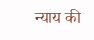न्याय की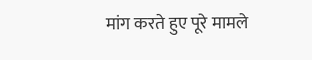मांग करते हुए पूरे मामले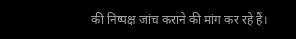की निष्पक्ष जांच कराने की मांग कर रहे हैं।